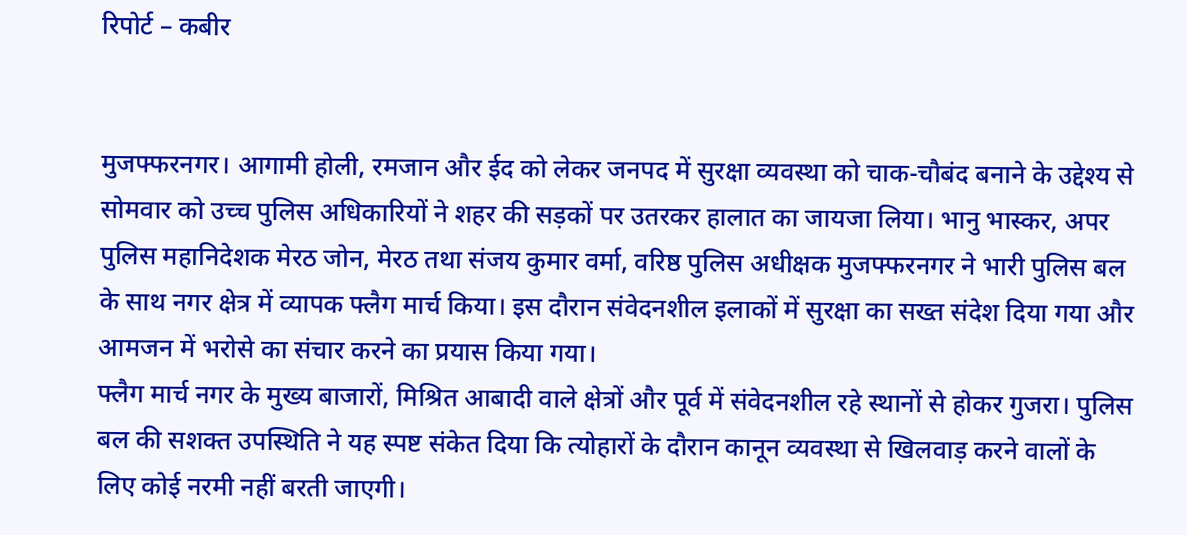रिपोर्ट – कबीर


मुजफ्फरनगर। आगामी होली, रमजान और ईद को लेकर जनपद में सुरक्षा व्यवस्था को चाक-चौबंद बनाने के उद्देश्य से सोमवार को उच्च पुलिस अधिकारियों ने शहर की सड़कों पर उतरकर हालात का जायजा लिया। भानु भास्कर, अपर पुलिस महानिदेशक मेरठ जोन, मेरठ तथा संजय कुमार वर्मा, वरिष्ठ पुलिस अधीक्षक मुजफ्फरनगर ने भारी पुलिस बल के साथ नगर क्षेत्र में व्यापक फ्लैग मार्च किया। इस दौरान संवेदनशील इलाकों में सुरक्षा का सख्त संदेश दिया गया और आमजन में भरोसे का संचार करने का प्रयास किया गया।
फ्लैग मार्च नगर के मुख्य बाजारों, मिश्रित आबादी वाले क्षेत्रों और पूर्व में संवेदनशील रहे स्थानों से होकर गुजरा। पुलिस बल की सशक्त उपस्थिति ने यह स्पष्ट संकेत दिया कि त्योहारों के दौरान कानून व्यवस्था से खिलवाड़ करने वालों के लिए कोई नरमी नहीं बरती जाएगी।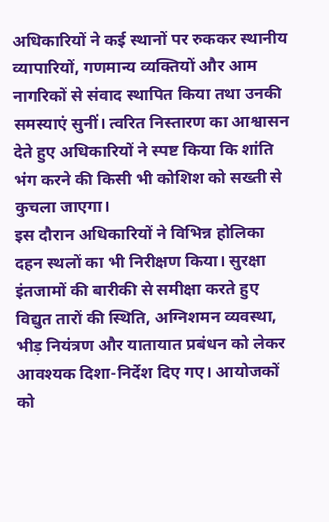अधिकारियों ने कई स्थानों पर रुककर स्थानीय व्यापारियों, गणमान्य व्यक्तियों और आम नागरिकों से संवाद स्थापित किया तथा उनकी समस्याएं सुनीं। त्वरित निस्तारण का आश्वासन देते हुए अधिकारियों ने स्पष्ट किया कि शांति भंग करने की किसी भी कोशिश को सख्ती से कुचला जाएगा।
इस दौरान अधिकारियों ने विभिन्न होलिका दहन स्थलों का भी निरीक्षण किया। सुरक्षा इंतजामों की बारीकी से समीक्षा करते हुए विद्युत तारों की स्थिति, अग्निशमन व्यवस्था, भीड़ नियंत्रण और यातायात प्रबंधन को लेकर आवश्यक दिशा-निर्देश दिए गए। आयोजकों को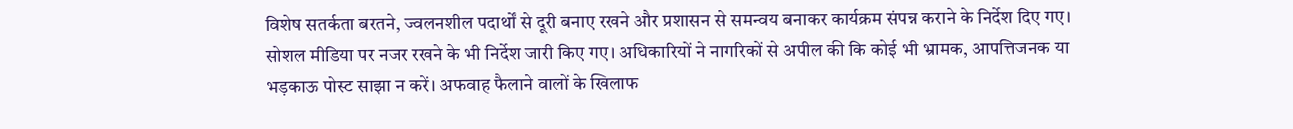विशेष सतर्कता बरतने, ज्वलनशील पदार्थों से दूरी बनाए रखने और प्रशासन से समन्वय बनाकर कार्यक्रम संपन्न कराने के निर्देश दिए गए।
सोशल मीडिया पर नजर रखने के भी निर्देश जारी किए गए। अधिकारियों ने नागरिकों से अपील की कि कोई भी भ्रामक, आपत्तिजनक या भड़काऊ पोस्ट साझा न करें। अफवाह फैलाने वालों के खिलाफ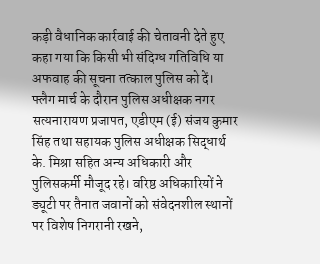कड़ी वैधानिक कार्रवाई की चेतावनी देते हुए कहा गया कि किसी भी संदिग्ध गतिविधि या अफवाह की सूचना तत्काल पुलिस को दें।
फ्लैग मार्च के दौरान पुलिस अधीक्षक नगर सत्यनारायण प्रजापत, एडीएम (ई) संजय कुमार सिंह तथा सहायक पुलिस अधीक्षक सिद्धार्थ के. मिश्रा सहित अन्य अधिकारी और पुलिसकर्मी मौजूद रहे। वरिष्ठ अधिकारियों ने ड्यूटी पर तैनात जवानों को संवेदनशील स्थानों पर विशेष निगरानी रखने,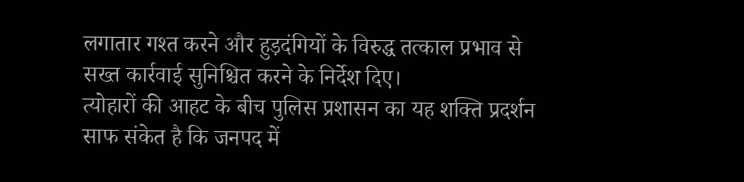लगातार गश्त करने और हुड़दंगियों के विरुद्ध तत्काल प्रभाव से सख्त कार्रवाई सुनिश्चित करने के निर्देश दिए।
त्योहारों की आहट के बीच पुलिस प्रशासन का यह शक्ति प्रदर्शन साफ संकेत है कि जनपद में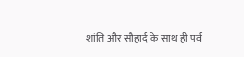शांति और सौहार्द के साथ ही पर्व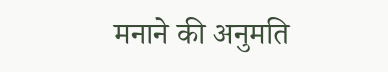मनाने की अनुमति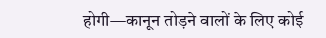होगी—कानून तोड़ने वालों के लिए कोई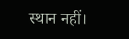स्थान नहीं।